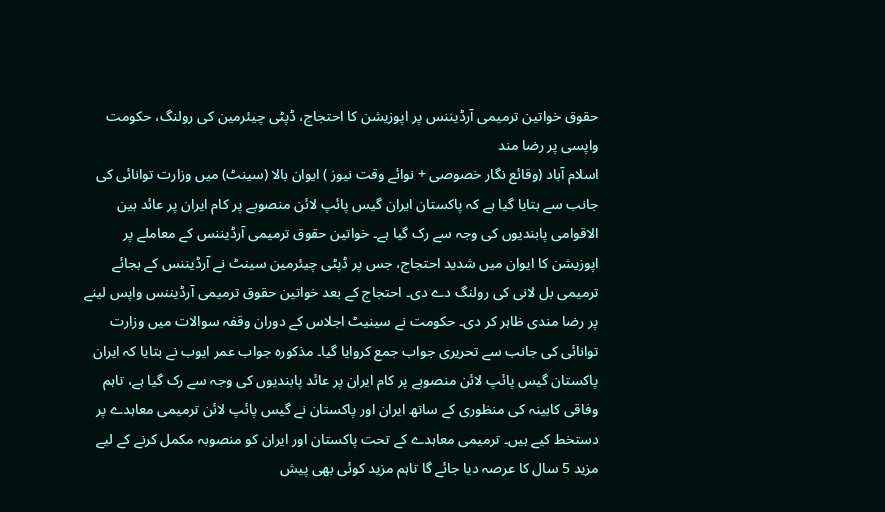حقوق خواتین ترمیمی آرڈیننس پر اپوزیشن کا احتجاج، ڈپٹی چیئرمین کی رولنگ، حکومت واپسی پر رضا مند
اسلام آباد (وقائع نگار خصوصی + نوائے وقت نیوز ) ایوان بالا (سینٹ) میں وزارت توانائی کی جانب سے بتایا گیا ہے کہ پاکستان ایران گیس پائپ لائن منصوبے پر کام ایران پر عائد بین الاقوامی پابندیوں کی وجہ سے رک گیا ہے۔ خواتین حقوق ترمیمی آرڈیننس کے معاملے پر اپوزیشن کا ایوان میں شدید احتجاج، جس پر ڈپٹی چیئرمین سینٹ نے آرڈیننس کے بجائے ترمیمی بل لانی کی رولنگ دے دی۔ احتجاج کے بعد خواتین حقوق ترمیمی آرڈیننس واپس لینے پر رضا مندی ظاہر کر دی۔ حکومت نے سینیٹ اجلاس کے دوران وقفہ سوالات میں وزارت توانائی کی جانب سے تحریری جواب جمع کروایا گیا۔ مذکورہ جواب عمر ایوب نے بتایا کہ ایران پاکستان گیس پائپ لائن منصوبے پر کام ایران پر عائد پابندیوں کی وجہ سے رک گیا ہے، تاہم وفاقی کابینہ کی منظوری کے ساتھ ایران اور پاکستان نے گیس پائپ لائن ترمیمی معاہدے پر دستخط کیے ہیں۔ ترمیمی معاہدے کے تحت پاکستان اور ایران کو منصوبہ مکمل کرنے کے لیے مزید 5 سال کا عرصہ دیا جائے گا تاہم مزید کوئی بھی پیش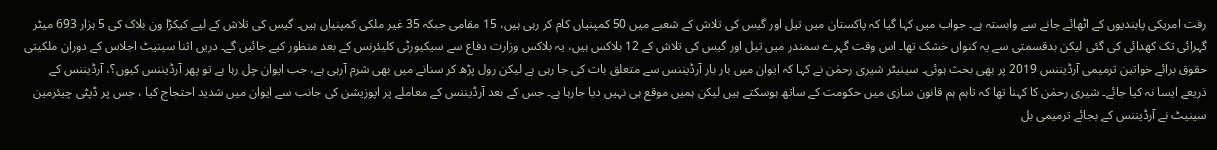رفت امریکی پابندیوں کے اٹھائے جانے سے وابستہ ہے۔ جواب میں کہا گیا کہ پاکستان میں تیل اور گیس کی تلاش کے شعبے میں 50 کمپنیاں کام کر رہی ہیں، 15 مقامی جبکہ 35 غیر ملکی کمپنیاں ہیں۔ گیس کی تلاش کے لیے کیکڑا ون بلاک کی 5 ہزار 693 میٹر گہرائی تک کھدائی کی گئی لیکن بدقسمتی سے یہ کنواں خشک تھا۔ اس وقت گہرے سمندر میں تیل اور گیس کی تلاش کے 12 بلاکس ہیں، یہ بلاکس وزارت دفاع سے سیکیورٹی کلیئرنس کے بعد منظور کیے جائیں گے۔ دریں اثنا سینیٹ اجلاس کے دوران ملکیتی حقوق برائے خواتین ترمیمی آرڈیننس 2019 پر بھی بحث ہوئی۔ سینیٹر شیری رحمٰن نے کہا کہ ایوان میں بار بار آرڈیننس سے متعلق بات کی جا رہی ہے لیکن رول پڑھ کر سنانے میں بھی شرم آرہی ہے، جب ایوان چل رہا ہے تو پھر آرڈیننس کیوں؟، آرڈیننس کے ذریعے ایسا نہ کیا جائے۔ شیری رحمٰن کا کہنا تھا کہ تاہم ہم قانون سازی میں حکومت کے ساتھ ہوسکتے ہیں لیکن ہمیں موقع ہی نہیں دیا جارہا ہے۔ جس کے بعد آرڈیننس کے معاملے پر اپوزیشن کی جانب سے ایوان میں شدید احتجاج کیا ، جس پر ڈپٹی چیئرمین سینیٹ نے آرڈیننس کے بجائے ترمیمی بل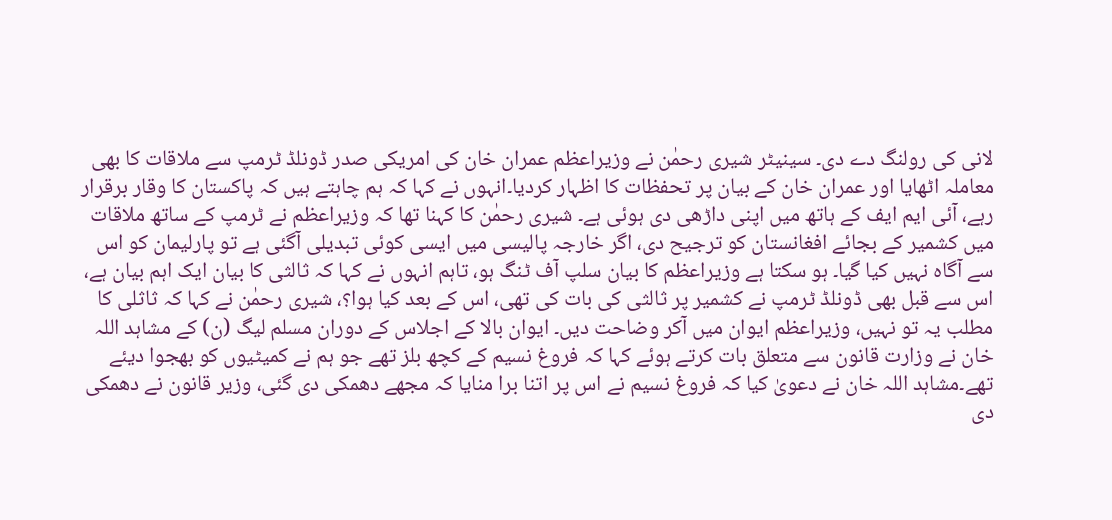لانی کی رولنگ دے دی۔ سینیٹر شیری رحمٰن نے وزیراعظم عمران خان کی امریکی صدر ڈونلڈ ٹرمپ سے ملاقات کا بھی معاملہ اٹھایا اور عمران خان کے بیان پر تحفظات کا اظہار کردیا۔انہوں نے کہا کہ ہم چاہتے ہیں کہ پاکستان کا وقار برقرار رہے، آئی ایم ایف کے ہاتھ میں اپنی داڑھی دی ہوئی ہے۔ شیری رحمٰن کا کہنا تھا کہ وزیراعظم نے ٹرمپ کے ساتھ ملاقات میں کشمیر کے بجائے افغانستان کو ترجیح دی، اگر خارجہ پالیسی میں ایسی کوئی تبدیلی آگئی ہے تو پارلیمان کو اس سے آگاہ نہیں کیا گیا۔ ہو سکتا ہے وزیراعظم کا بیان سلپ آف ٹنگ ہو، تاہم انہوں نے کہا کہ ثالثی کا بیان ایک اہم بیان ہے، اس سے قبل بھی ڈونلڈ ٹرمپ نے کشمیر پر ثالثی کی بات کی تھی، اس کے بعد کیا ہوا؟، شیری رحمٰن نے کہا کہ ثاثلی کا مطلب یہ تو نہیں، وزیراعظم ایوان میں آکر وضاحت دیں۔ ایوان بالا کے اجلاس کے دوران مسلم لیگ (ن) کے مشاہد اللہ خان نے وزارت قانون سے متعلق بات کرتے ہوئے کہا کہ فروغ نسیم کے کچھ بلز تھے جو ہم نے کمیٹیوں کو بھجوا دیئے تھے۔مشاہد اللہ خان نے دعویٰ کیا کہ فروغ نسیم نے اس پر اتنا برا منایا کہ مجھے دھمکی دی گئی، وزیر قانون نے دھمکی دی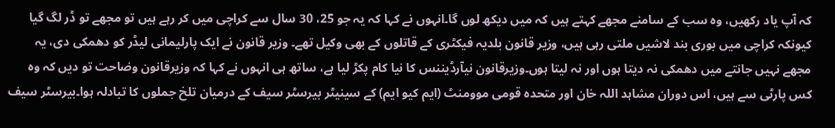کہ آپ یاد رکھیں، وہ سب کے سامنے مجھے کہتے ہیں کہ میں دیکھ لوں گا۔انہوں نے کہا کہ یہ جو 25، 30 سال سے کراچی میں کر رہے ہیں تو مجھے تو ڈر لگ گیا کیونکہ کراچی میں بوری بند لاشیں ملتی رہی ہیں، وزیر قانون بلدیہ فیکٹری کے قاتلوں کے بھی وکیل تھے۔ وزیر قانون نے ایک پارلیمانی لیڈر کو دھمکی دی، یہ مجھے نہیں جانتے میں دھمکی نہ دیتا ہوں اور نہ لیتا ہوں۔وزیرقانون نیآرڈیننس کا نیا کام پکڑ لیا ہے، ساتھ ہی انہوں نے کہا کہ وزیرقانون وضاحت تو دیں کہ وہ کس پارٹی سے ہیں، اس دوران مشاہد اللہ خان اور متحدہ قومی موومنٹ (ایم کیو ایم) کے سینیٹر بیرسٹر سیف کے درمیان تلخ جملوں کا تبادلہ ہوا۔بیرسٹر سیف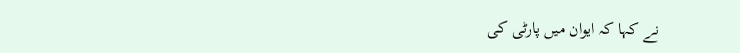نے کہا کہ ایوان میں پارٹی کی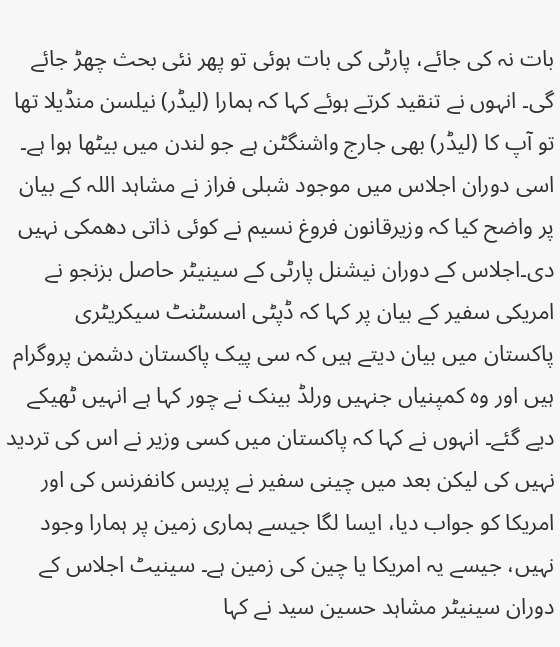بات نہ کی جائے، پارٹی کی بات ہوئی تو پھر نئی بحث چھڑ جائے گی۔ انہوں نے تنقید کرتے ہوئے کہا کہ ہمارا (لیڈر) نیلسن منڈیلا تھا تو آپ کا (لیڈر) بھی جارج واشنگٹن ہے جو لندن میں بیٹھا ہوا ہے۔ اسی دوران اجلاس میں موجود شبلی فراز نے مشاہد اللہ کے بیان پر واضح کیا کہ وزیرقانون فروغ نسیم نے کوئی ذاتی دھمکی نہیں دی۔اجلاس کے دوران نیشنل پارٹی کے سینیٹر حاصل بزنجو نے امریکی سفیر کے بیان پر کہا کہ ڈپٹی اسسٹنٹ سیکریٹری پاکستان میں بیان دیتے ہیں کہ سی پیک پاکستان دشمن پروگرام ہیں اور وہ کمپنیاں جنہیں ورلڈ بینک نے چور کہا ہے انہیں ٹھیکے دیے گئے۔ انہوں نے کہا کہ پاکستان میں کسی وزیر نے اس کی تردید نہیں کی لیکن بعد میں چینی سفیر نے پریس کانفرنس کی اور امریکا کو جواب دیا، ایسا لگا جیسے ہماری زمین پر ہمارا وجود نہیں، جیسے یہ امریکا یا چین کی زمین ہے۔ سینیٹ اجلاس کے دوران سینیٹر مشاہد حسین سید نے کہا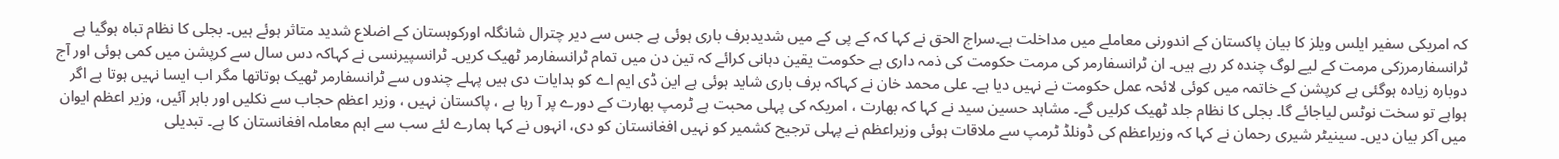کہ امریکی سفیر ایلس ویلز کا بیان پاکستان کے اندورنی معاملے میں مداخلت ہے۔سراج الحق نے کہا کہ کے پی کے میں شدیدبرف باری ہوئی ہے جس سے دیر چترال شانگلہ اورکوہستان کے اضلاع شدید متاثر ہوئے ہیں۔ بجلی کا نظام تباہ ہوگیا ہے ٹرانسفارمرزکی مرمت کے لیے لوگ چندہ کر رہے ہیں۔ ان ٹرانسفارمر کی مرمت حکومت کی ذمہ داری ہے حکومت یقین دہانی کرائے کہ تین دن میں تمام ٹرانسفارمر ٹھیک کریں۔ ٹرانسپیرنسی نے کہاکہ دس سال سے کرپشن میں کمی ہوئی اور آج دوبارہ زیادہ ہوگئی ہے کرپشن کے خاتمہ میں کوئی لائحہ عمل حکومت نے نہیں دیا ہے۔ علی محمد خان نے کہاکہ برف باری شاید ہوئی ہے این ڈی ایم اے کو ہدایات دی ہیں پہلے چندوں سے ٹرانسفارمر ٹھیک ہوتاتھا مگر اب ایسا نہیں ہوتا ہے اگر ہواہے تو سخت نوٹس لیاجائے گا۔ بجلی کا نظام جلد ٹھیک کرلیں گے۔ مشاہد حسین سید نے کہا کہ بھارت ، امریکہ کی پہلی محبت ہے ٹرمپ بھارت کے دورے پر آ رہا ہے ، پاکستان نہیں ، وزیر اعظم حجاب سے نکلیں اور باہر آئیں، وزیر اعظم ایوان میں آکر بیان دیں۔ سینیٹر شیری رحمان نے کہا کہ وزیراعظم کی ڈونلڈ ٹرمپ سے ملاقات ہوئی وزیراعظم نے پہلی ترجیح کشمیر کو نہیں افغانستان کو دی، انہوں نے کہا ہمارے لئے سب سے اہم معاملہ افغانستان کا ہے۔ تبدیلی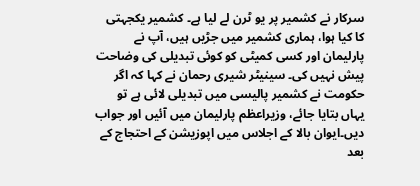سرکار نے کشمیر پر یو ٹرن لے لیا ہے۔ کشمیر یکجہتی کا کیا ہوا، ہماری کشمیر میں جڑیں ہیں، آپ نے پارلیمان اور کسی کمیٹی کو کوئی تبدیلی کی وضاحت پیش نہیں کی۔ سینیٹر شیری رحمان نے کہا کہ اگر حکومت نے کشمیر پالیسی میں تبدیلی لائی ہے تو یہاں بتایا جائے، وزیراعظم پارلیمان میں آئیں اور جواب دیں۔ایوان بالا کے اجلاس میں اپوزیشن کے احتجاج کے بعد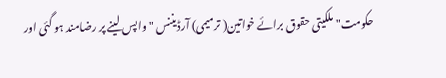حکومت" ملکیتی حقوق برائے خواتین( ترمیمی) آرڈیننس " واپس لینے پر رضامند ہو گئی اور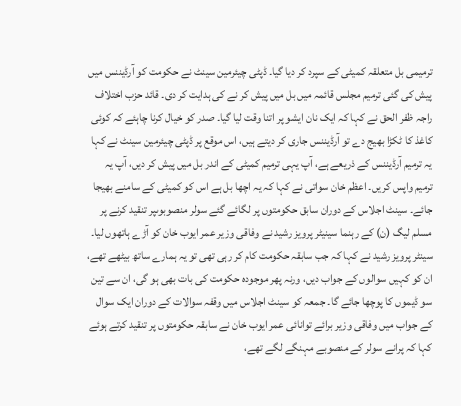ترمیمی بل متعلقہ کمیٹی کے سپرد کر دیا گیا۔ ڈپٹی چیئرمین سینٹ نے حکومت کو آرڈیننس میں پیش کی گئی ترمیم مجلس قائمہ میں بل میں پیش کر نے کی ہدایت کر دی۔ قائد حزب اختلاف راجہ ظفر الحق نے کہا کہ ایک نان ایشو پر اتنا وقت لیا گیا۔ صدر کو خیال کرنا چاہئے کہ کوئی کاغذ کا ٹکڑا بھیج دے تو آرڈیننس جاری کر دیتے ہیں، اس موقع پر ڈپٹی چیئرمین سینٹ نے کہا یہ ترمیم آرڈیننس کے ذریعے ہے، آپ یہی ترمیم کمیٹی کے اندر بل میں پیش کر دیں، آپ یہ ترمیم واپس کریں۔ اعظم خان سواتی نے کہا کہ یہ اچھا بل ہے اس کو کمیٹی کے سامنے بھیجا جائے۔ سینٹ اجلاس کے دوران سابق حکومتوں پر لگائے گئے سولر منصوبوںپر تنقید کرنے پر مسلم لیگ (ن) کے رہنما سینیٹر پرویز رشید نے وفاقی وزیر عمر ایوب خان کو آڑے ہاتھوں لیا۔ سینٹر پرویز رشید نے کہا کہ جب سابقہ حکومت کام کر رہی تھی تو یہ ہمارے ساتھ بیٹھے تھے، ان کو کہیں سوالوں کے جواب دیں، ورنہ پھر موجودہ حکومت کی بات بھی ہو گی، ان سے تین سو ڈیموں کا پوچھا جائے گا۔ جمعہ کو سینٹ اجلاس میں وقفہ سوالات کے دوران ایک سوال کے جواب میں وفاقی وزیر برائے توانائی عمر ایوب خان نے سابقہ حکومتوں پر تنقید کرتے ہوئے کہا کہ پرانے سولر کے منصوبے مہنگے لگے تھے،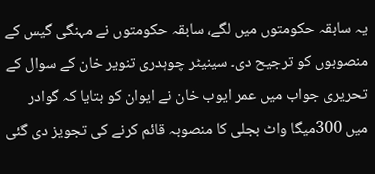یہ سابقہ حکومتوں میں لگے، سابقہ حکومتوں نے مہنگی گیس کے منصوبوں کو ترجیح دی۔ سینیٹر چوہدری تنویر خان کے سوال کے تحریری جواب میں عمر ایوب خان نے ایوان کو بتایا کہ گوادر میں 300میگا واٹ بجلی کا منصوبہ قائم کرنے کی تجویز دی گئی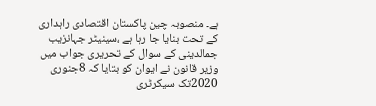ہے۔ منصوبہ چین پاکستان اقتصادی راہداری کے تحت بنایا جا رہا ہے ،سینیٹر جہانزیب جمالدینی کے سوال کے تحریری جواب میں وزیر قانون نے ایوان کو بتایا کہ 8جنوری 2020تک سیکرٹری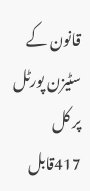قانون کے سٹیزن پورٹل پر کل 417قابل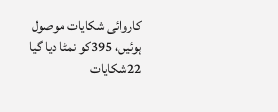کاروائی شکایات موصول ہوئیں، 395کو نمٹا دیا گیا 22شکایات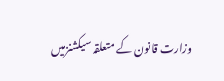وزارت قانون کے متعلقہ سیکشنزمیں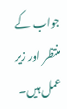جواب کے منتظر اور زیر عمل ہیں۔